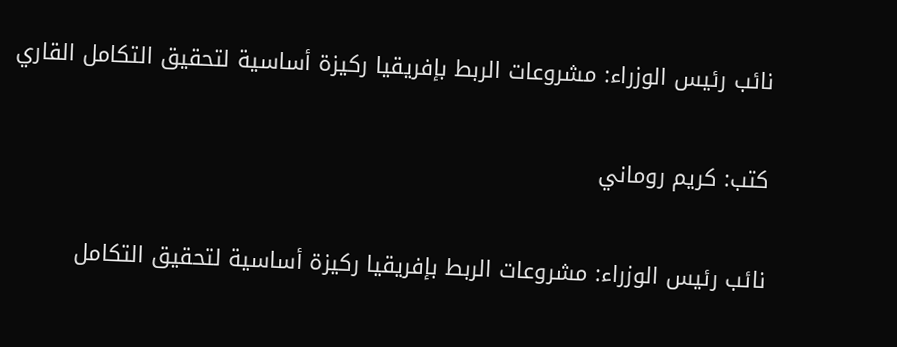نائب رئيس الوزراء: مشروعات الربط بإفريقيا ركيزة أساسية لتحقيق التكامل القاري

كتب: كريم روماني

نائب رئيس الوزراء: مشروعات الربط بإفريقيا ركيزة أساسية لتحقيق التكامل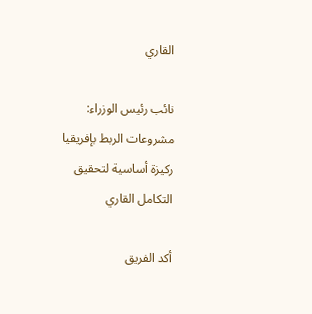القاري

نائب رئيس الوزراء: مشروعات الربط بإفريقيا ركيزة أساسية لتحقيق التكامل القاري

أكد الفريق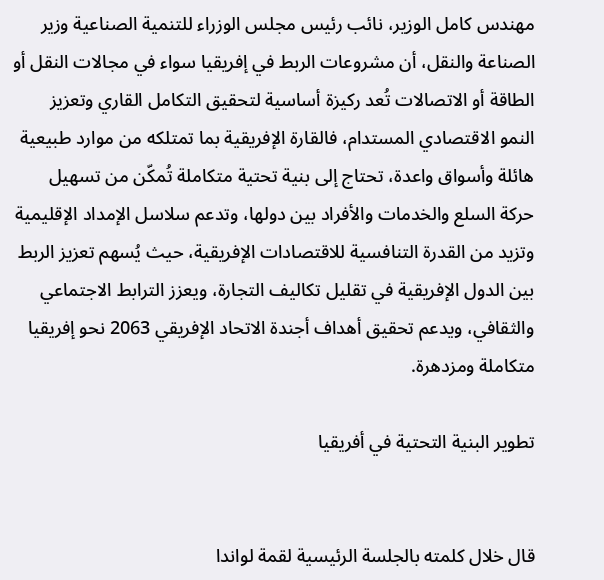مهندس كامل الوزير، نائب رئيس مجلس الوزراء للتنمية الصناعية وزير الصناعة والنقل، أن مشروعات الربط في إفريقيا سواء في مجالات النقل أو الطاقة أو الاتصالات تُعد ركيزة أساسية لتحقيق التكامل القاري وتعزيز النمو الاقتصادي المستدام، فالقارة الإفريقية بما تمتلكه من موارد طبيعية هائلة وأسواق واعدة، تحتاج إلى بنية تحتية متكاملة تُمكّن من تسهيل حركة السلع والخدمات والأفراد بين دولها، وتدعم سلاسل الإمداد الإقليمية وتزيد من القدرة التنافسية للاقتصادات الإفريقية، حيث يُسهم تعزيز الربط بين الدول الإفريقية في تقليل تكاليف التجارة، ويعزز الترابط الاجتماعي والثقافي، ويدعم تحقيق أهداف أجندة الاتحاد الإفريقي 2063 نحو إفريقيا متكاملة ومزدهرة.

تطوير البنية التحتية في أفريقيا


قال خلال كلمته بالجلسة الرئيسية لقمة لواندا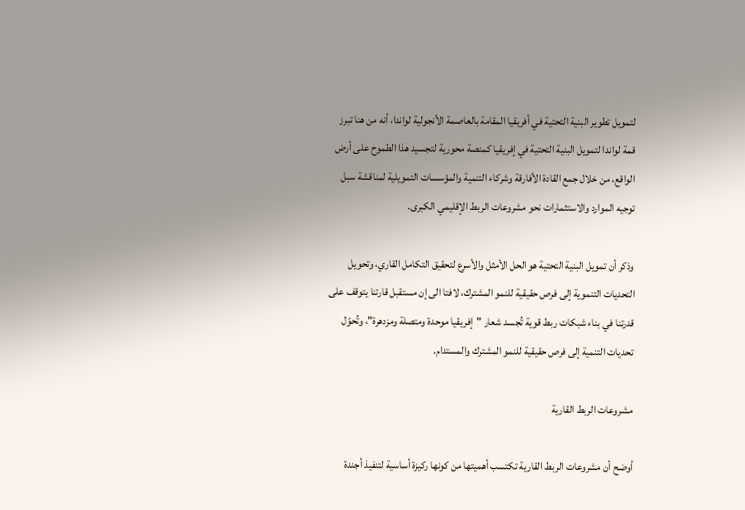لتمويل تطوير البنية التحتية في أفريقيا المقامة بالعاصمة الأنجولية لواندا، أنه من هنا تبرز قمة لواندا لتمويل البنية التحتية في إفريقيا كمنصة محورية لتجسيد هذا الطموح على أرض الواقع، من خلال جمع القادة الأفارقة وشركاء التنمية والمؤسسات التمويلية لمناقشة سبل توجيه الموارد والاستثمارات نحو مشروعات الربط الإقليمي الكبرى.

وذكر أن تمويل البنية التحتية هو الحل الأمثل والأسرع لتحقيق التكامل القاري، وتحويل التحديات التنموية إلى فرص حقيقية للنمو المشترك، لافتا الى إن مستقبل قارتنا يتوقف على قدرتنا في بناء شبكات ربط قوية تُجسد شعار "إفريقيا موحدة ومتصلة ومزدهرة"، وتُحوّل تحديات التنمية إلى فرص حقيقية للنمو المشترك والمستدام.

مشروعات الربط القارية

أوضح أن مشروعات الربط القارية تكتسب أهميتها من كونها ركيزة أساسية لتنفيذ أجندة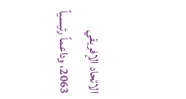الاتحاد الإفريقي 2063، وداعماً رئيسياً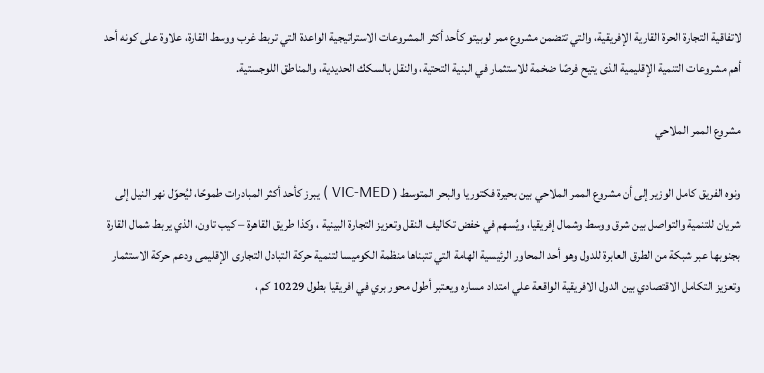لاتفاقية التجارة الحرة القارية الإفريقية، والتي تتضمن مشروع ممر لوبيتو كأحد أكثر المشروعات الاستراتيجية الواعدة التي تربط غرب ووسط القارة، علاوة على كونه أحد أهم مشروعات التنمية الإقليمية الذى يتيح فرصًا ضخمة للاستثمار في البنية التحتية، والنقل بالسكك الحديدية، والمناطق اللوجستية.

مشروع الممر الملاحي

ونوه الفريق كامل الوزير إلى أن مشروع الممر الملاحي بين بحيرة فكتوريا والبحر المتوسط ( VIC-MED ) يبرز كأحد أكثر المبادرات طموحًا، ليُحوّل نهر النيل إلى شريان للتنمية والتواصل بين شرق ووسط وشمال إفريقيا، ويُسهم في خفض تكاليف النقل وتعزيز التجارة البينية ، وكذا طريق القاهرة – كيب تاون، الذي يربط شمال القارة بجنوبها عبر شبكة من الطرق العابرة للدول وهو أحد المحاور الرئيسية الهامة التي تتبناها منظمة الكوميسا لتنمية حركة التبادل التجارى الإقليمى ودعم حركة الاستثمار وتعزيز التكامل الاقتصادي بين الدول الافريقية الواقعة علي امتداد مساره ويعتبر أطول محور بري في افريقيا بطول 10229 كم ،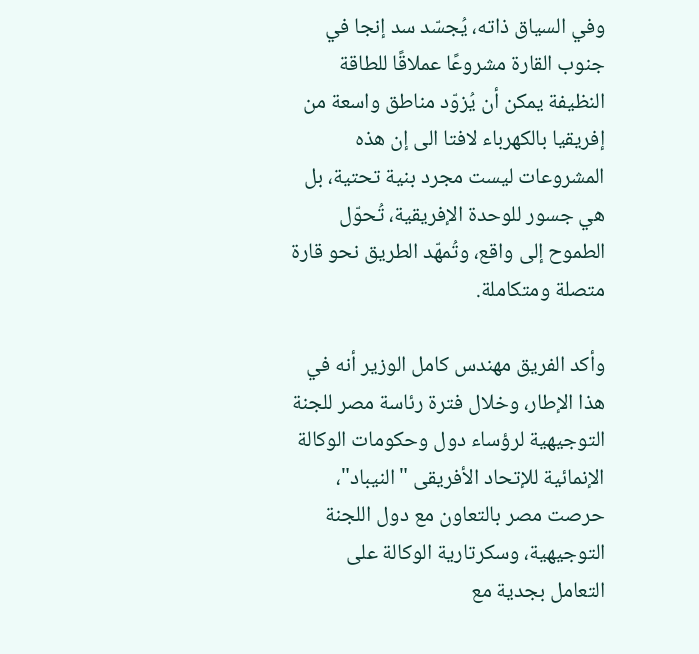وفي السياق ذاته، يُجسّد سد إنجا في جنوب القارة مشروعًا عملاقًا للطاقة النظيفة يمكن أن يُزوّد مناطق واسعة من إفريقيا بالكهرباء لافتا الى إن هذه المشروعات ليست مجرد بنية تحتية، بل هي جسور للوحدة الإفريقية، تُحوّل الطموح إلى واقع، وتُمهّد الطريق نحو قارة متصلة ومتكاملة.

وأكد الفريق مهندس كامل الوزير أنه في هذا الإطار، وخلال فترة رئاسة مصر للجنة التوجيهية لرؤساء دول وحكومات الوكالة الإنمائية للإتحاد الأفريقى "النيباد"، حرصت مصر بالتعاون مع دول اللجنة التوجيهية، وسكرتارية الوكالة على التعامل بجدية مع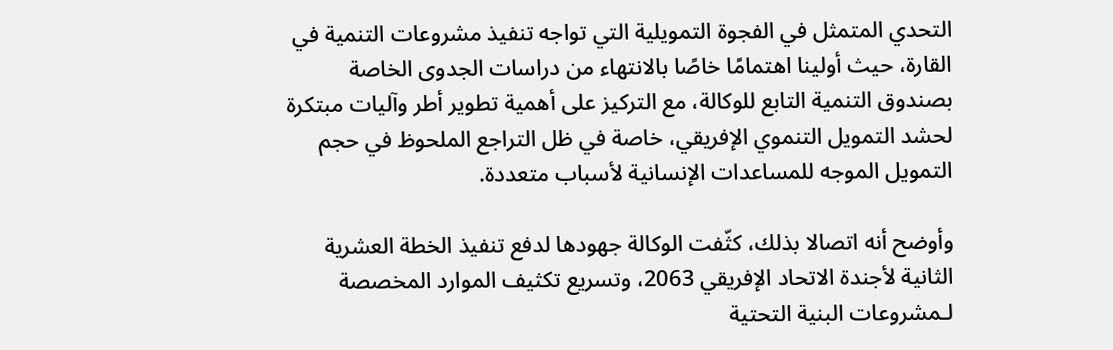التحدي المتمثل في الفجوة التمويلية التي تواجه تنفيذ مشروعات التنمية في القارة، حيث أولينا اهتمامًا خاصًا بالانتهاء من دراسات الجدوى الخاصة بصندوق التنمية التابع للوكالة، مع التركيز على أهمية تطوير أطر وآليات مبتكرة لحشد التمويل التنموي الإفريقي، خاصة في ظل التراجع الملحوظ في حجم التمويل الموجه للمساعدات الإنسانية لأسباب متعددة.

وأوضح أنه اتصالا بذلك، كثّفت الوكالة جهودها لدفع تنفيذ الخطة العشرية الثانية لأجندة الاتحاد الإفريقي 2063، وتسريع تكثيف الموارد المخصصة لـمشروعات البنية التحتية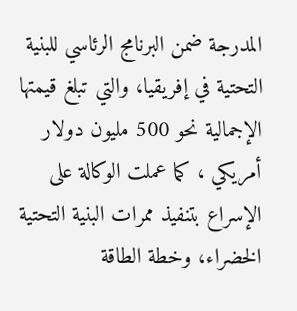المدرجة ضمن البرنامج الرئاسي للبنية التحتية في إفريقيا، والتي تبلغ قيمتها الإجمالية نحو 500 مليون دولار أمريكي ، كما عملت الوكالة على الإسراع بتنفيذ ممرات البنية التحتية الخضراء، وخطة الطاقة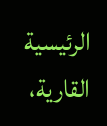الرئيسية القارية،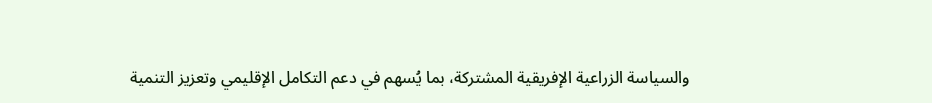والسياسة الزراعية الإفريقية المشتركة، بما يُسهم في دعم التكامل الإقليمي وتعزيز التنمية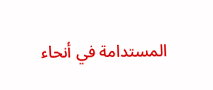المستدامة في أنحاء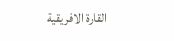القارة الافريقية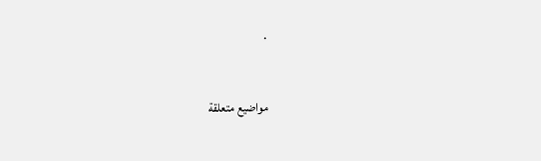.


مواضيع متعلقة